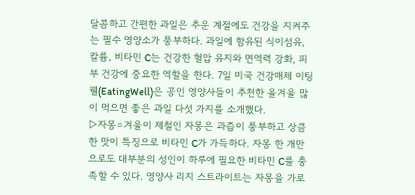달콤하고 간편한 과일은 추운 계절에도 건강을 지켜주는 필수 영양소가 풍부하다. 과일에 함유된 식이섬유, 칼륨, 비타민 C는 건강한 혈압 유지와 면역력 강화, 피부 건강에 중요한 역할을 한다. 7일 미국 건강매체 이팅웰(EatingWell)은 공인 영양사들이 추천한 올겨울 많이 먹으면 좋은 과일 다섯 가지를 소개했다.
▷자몽=겨울이 제철인 자몽은 과즙이 풍부하고 상큼한 맛이 특징으로 비타민 C가 가득하다. 자몽 한 개만으로도 대부분의 성인이 하루에 필요한 비타민 C를 충족할 수 있다. 영양사 리지 스트라이트는 자몽을 가로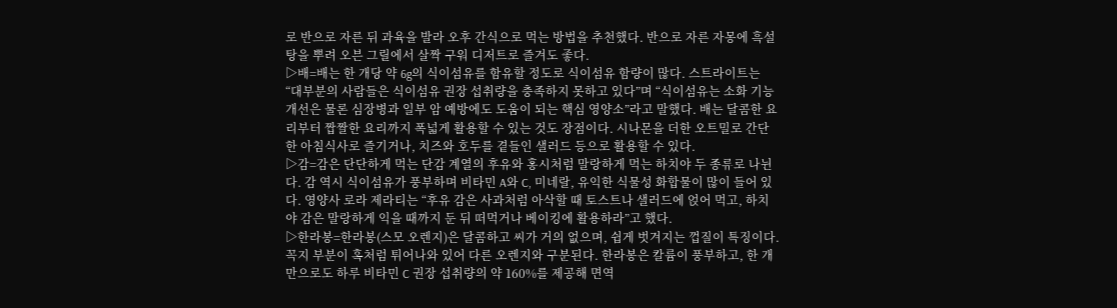로 반으로 자른 뒤 과육을 발라 오후 간식으로 먹는 방법을 추천했다. 반으로 자른 자몽에 흑설탕을 뿌려 오븐 그릴에서 살짝 구워 디저트로 즐겨도 좋다.
▷배=배는 한 개당 약 6g의 식이섬유를 함유할 정도로 식이섬유 함량이 많다. 스트라이트는 “대부분의 사람들은 식이섬유 권장 섭취량을 충족하지 못하고 있다”며 “식이섬유는 소화 기능 개선은 물론 심장병과 일부 암 예방에도 도움이 되는 핵심 영양소”라고 말했다. 배는 달콤한 요리부터 짭짤한 요리까지 폭넓게 활용할 수 있는 것도 장점이다. 시나몬을 더한 오트밀로 간단한 아침식사로 즐기거나, 치즈와 호두를 곁들인 샐러드 등으로 활용할 수 있다.
▷감=감은 단단하게 먹는 단감 계열의 후유와 홍시처럼 말랑하게 먹는 하치야 두 종류로 나뉜다. 감 역시 식이섬유가 풍부하며 비타민 A와 C, 미네랄, 유익한 식물성 화합물이 많이 들어 있다. 영양사 로라 제라티는 “후유 감은 사과처럼 아삭할 때 토스트나 샐러드에 얹어 먹고, 하치야 감은 말랑하게 익을 때까지 둔 뒤 떠먹거나 베이킹에 활용하라”고 했다.
▷한라봉=한라봉(스모 오렌지)은 달콤하고 씨가 거의 없으며, 쉽게 벗겨지는 껍질이 특징이다. 꼭지 부분이 혹처럼 튀어나와 있어 다른 오렌지와 구분된다. 한라봉은 칼륨이 풍부하고, 한 개만으로도 하루 비타민 C 권장 섭취량의 약 160%를 제공해 면역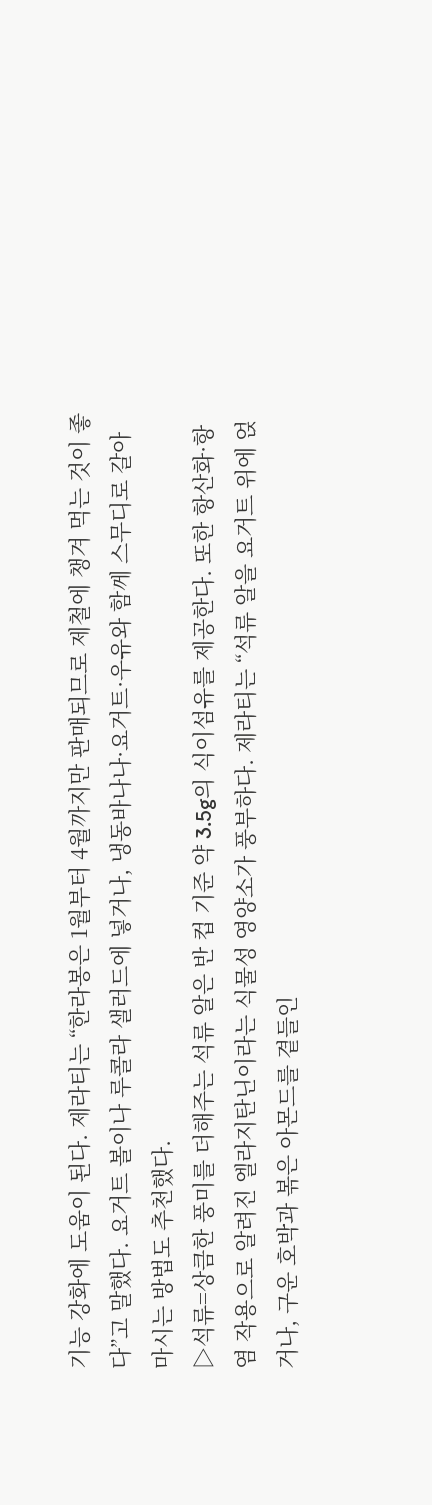기능 강화에 도움이 된다. 제라티는 “한라봉은 1월부터 4월까지만 판매되므로 제철에 챙겨 먹는 것이 좋다”고 말했다. 요거트 볼이나 루콜라 샐러드에 넣거나, 냉동바나나·요거트·우유와 함께 스무디로 갈아 마시는 방법도 추천했다.
▷석류=상큼한 풍미를 더해주는 석류 알은 반 컵 기준 약 3.5g의 식이섬유를 제공한다. 또한 항산화·항염 작용으로 알려진 엘라지탄닌이라는 식물성 영양소가 풍부하다. 제라티는 “석류 알을 요거트 위에 얹거나, 구운 호박과 볶은 아몬드를 곁들인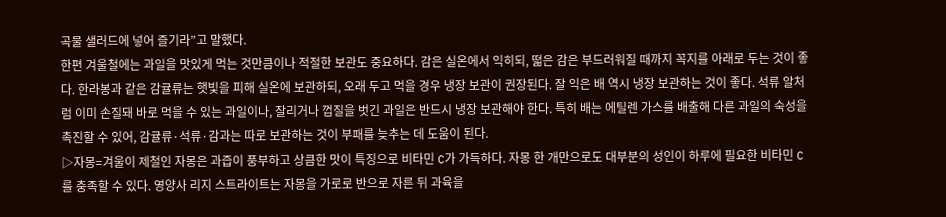곡물 샐러드에 넣어 즐기라”고 말했다.
한편 겨울철에는 과일을 맛있게 먹는 것만큼이나 적절한 보관도 중요하다. 감은 실온에서 익히되, 떫은 감은 부드러워질 때까지 꼭지를 아래로 두는 것이 좋다. 한라봉과 같은 감귤류는 햇빛을 피해 실온에 보관하되, 오래 두고 먹을 경우 냉장 보관이 권장된다. 잘 익은 배 역시 냉장 보관하는 것이 좋다. 석류 알처럼 이미 손질돼 바로 먹을 수 있는 과일이나, 잘리거나 껍질을 벗긴 과일은 반드시 냉장 보관해야 한다. 특히 배는 에틸렌 가스를 배출해 다른 과일의 숙성을 촉진할 수 있어, 감귤류·석류·감과는 따로 보관하는 것이 부패를 늦추는 데 도움이 된다.
▷자몽=겨울이 제철인 자몽은 과즙이 풍부하고 상큼한 맛이 특징으로 비타민 C가 가득하다. 자몽 한 개만으로도 대부분의 성인이 하루에 필요한 비타민 C를 충족할 수 있다. 영양사 리지 스트라이트는 자몽을 가로로 반으로 자른 뒤 과육을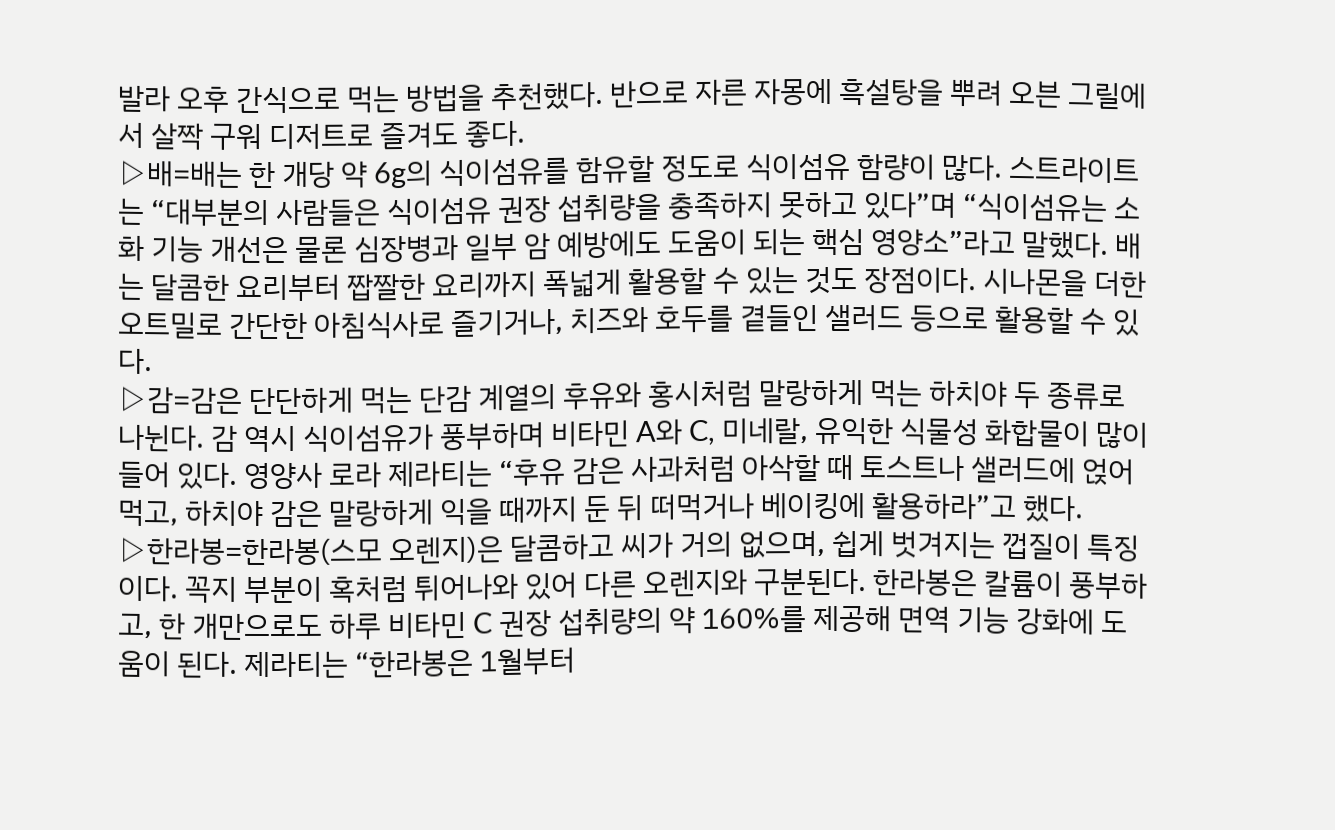발라 오후 간식으로 먹는 방법을 추천했다. 반으로 자른 자몽에 흑설탕을 뿌려 오븐 그릴에서 살짝 구워 디저트로 즐겨도 좋다.
▷배=배는 한 개당 약 6g의 식이섬유를 함유할 정도로 식이섬유 함량이 많다. 스트라이트는 “대부분의 사람들은 식이섬유 권장 섭취량을 충족하지 못하고 있다”며 “식이섬유는 소화 기능 개선은 물론 심장병과 일부 암 예방에도 도움이 되는 핵심 영양소”라고 말했다. 배는 달콤한 요리부터 짭짤한 요리까지 폭넓게 활용할 수 있는 것도 장점이다. 시나몬을 더한 오트밀로 간단한 아침식사로 즐기거나, 치즈와 호두를 곁들인 샐러드 등으로 활용할 수 있다.
▷감=감은 단단하게 먹는 단감 계열의 후유와 홍시처럼 말랑하게 먹는 하치야 두 종류로 나뉜다. 감 역시 식이섬유가 풍부하며 비타민 A와 C, 미네랄, 유익한 식물성 화합물이 많이 들어 있다. 영양사 로라 제라티는 “후유 감은 사과처럼 아삭할 때 토스트나 샐러드에 얹어 먹고, 하치야 감은 말랑하게 익을 때까지 둔 뒤 떠먹거나 베이킹에 활용하라”고 했다.
▷한라봉=한라봉(스모 오렌지)은 달콤하고 씨가 거의 없으며, 쉽게 벗겨지는 껍질이 특징이다. 꼭지 부분이 혹처럼 튀어나와 있어 다른 오렌지와 구분된다. 한라봉은 칼륨이 풍부하고, 한 개만으로도 하루 비타민 C 권장 섭취량의 약 160%를 제공해 면역 기능 강화에 도움이 된다. 제라티는 “한라봉은 1월부터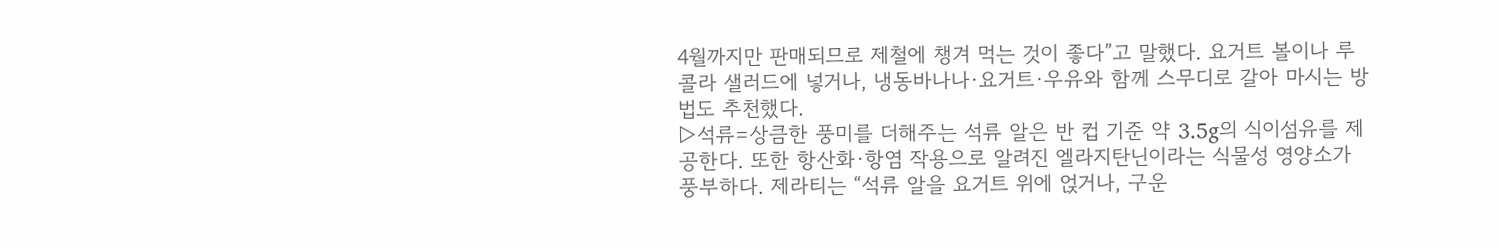4월까지만 판매되므로 제철에 챙겨 먹는 것이 좋다”고 말했다. 요거트 볼이나 루콜라 샐러드에 넣거나, 냉동바나나·요거트·우유와 함께 스무디로 갈아 마시는 방법도 추천했다.
▷석류=상큼한 풍미를 더해주는 석류 알은 반 컵 기준 약 3.5g의 식이섬유를 제공한다. 또한 항산화·항염 작용으로 알려진 엘라지탄닌이라는 식물성 영양소가 풍부하다. 제라티는 “석류 알을 요거트 위에 얹거나, 구운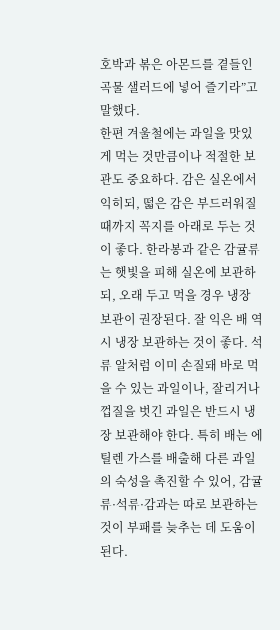호박과 볶은 아몬드를 곁들인 곡물 샐러드에 넣어 즐기라”고 말했다.
한편 겨울철에는 과일을 맛있게 먹는 것만큼이나 적절한 보관도 중요하다. 감은 실온에서 익히되, 떫은 감은 부드러워질 때까지 꼭지를 아래로 두는 것이 좋다. 한라봉과 같은 감귤류는 햇빛을 피해 실온에 보관하되, 오래 두고 먹을 경우 냉장 보관이 권장된다. 잘 익은 배 역시 냉장 보관하는 것이 좋다. 석류 알처럼 이미 손질돼 바로 먹을 수 있는 과일이나, 잘리거나 껍질을 벗긴 과일은 반드시 냉장 보관해야 한다. 특히 배는 에틸렌 가스를 배출해 다른 과일의 숙성을 촉진할 수 있어, 감귤류·석류·감과는 따로 보관하는 것이 부패를 늦추는 데 도움이 된다.